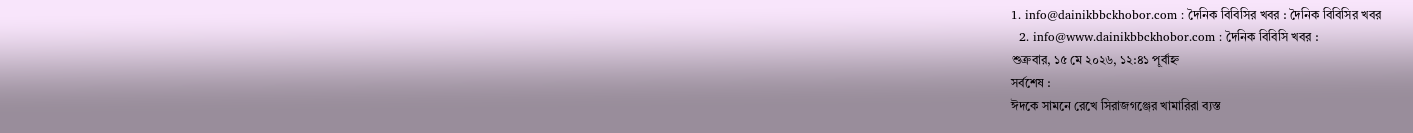1. info@dainikbbckhobor.com : দৈনিক বিবিসির খবর : দৈনিক বিবিসির খবর
  2. info@www.dainikbbckhobor.com : দৈনিক বিবিসি খবর :
শুক্রবার, ১৫ মে ২০২৬, ১২:৪১ পূর্বাহ্ন
সর্বশেষ :
ঈদকে সামনে রেখে সিরাজগঞ্জের খামারিরা ব্যস্ত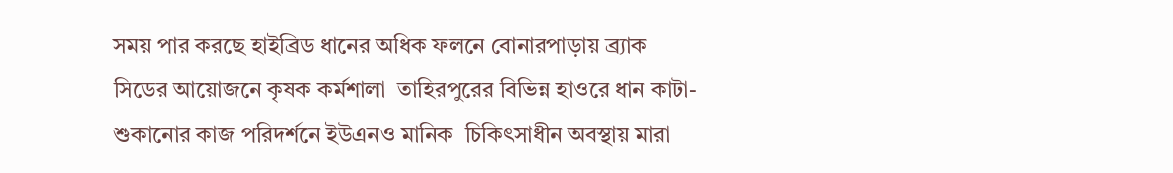সময় পার করছে হাইব্রিড ধানের অধিক ফলনে বোনারপাড়ায় ব্র্যাক সিডের আয়োজনে কৃষক কর্মশালা  তাহিরপুরের বিভিন্ন হাওরে ধান কাটা-শুকানোর কাজ পরিদর্শনে ইউএনও মানিক  চিকিৎসাধীন অবস্থায় মারা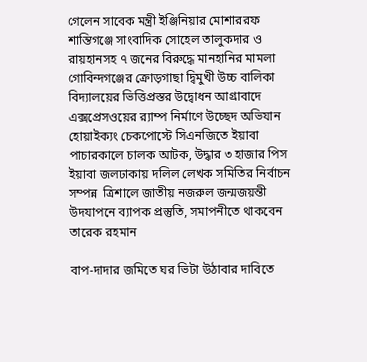গেলেন সাবেক মন্ত্রী ইঞ্জিনিয়ার মোশাররফ  শান্তিগঞ্জে সাংবাদিক সোহেল তালুকদার ও রায়হানসহ ৭ জনের বিরুদ্ধে মানহানির মামলা গোবিন্দগঞ্জের ক্রোড়গাছা দ্বিমুখী উচ্চ বালিকা বিদ্যালয়ের ভিত্তিপ্রস্তর উদ্বোধন আগ্রাবাদে এক্সপ্রেসওয়ের র‍্যাম্প নির্মাণে উচ্ছেদ অভিযান হোয়াইক্যং চেকপোস্টে সিএনজিতে ইয়াবা পাচারকালে চালক আটক, উদ্ধার ৩ হাজার পিস ইয়াবা জলঢাকায় দলিল লেখক সমিতির নির্বাচন সম্পন্ন  ত্রিশালে জাতীয় নজরুল জন্মজয়ন্তী উদযাপনে ব্যাপক প্রস্তুতি, সমাপনীতে থাকবেন তারেক রহমান

বাপ-দাদার জমিতে ঘর ভিটা উঠাবার দাবিতে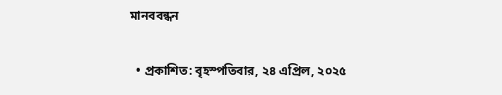মানববন্ধন

  • প্রকাশিত: বৃহস্পতিবার, ২৪ এপ্রিল, ২০২৫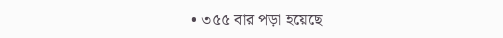• ৩৫৫ বার পড়া হয়েছে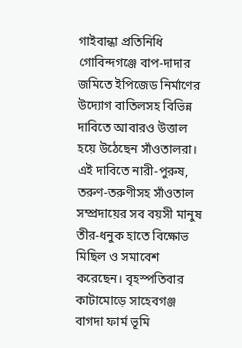গাইবান্ধা প্রতিনিধি
গোবিন্দগঞ্জে বাপ-দাদার জমিতে ইপিজেড নির্মাণের উদ্যোগ বাতিলসহ বিভিন্ন দাবিতে আবারও উত্তাল হয়ে উঠেছেন সাঁওতালরা। এই দাবিতে নারী-পুরুষ, তরুণ-তরুণীসহ সাঁওতাল সম্প্রদায়ের সব বয়সী মানুষ তীর-ধনুক হাতে বিক্ষোভ মিছিল ও সমাবেশ করেছেন। বৃহস্পতিবার কাটামোড়ে সাহেবগঞ্জ বাগদা ফার্ম ভূমি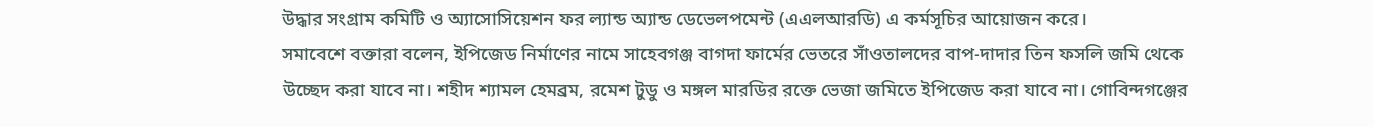উদ্ধার সংগ্রাম কমিটি ও অ্যাসোসিয়েশন ফর ল্যান্ড অ্যান্ড ডেভেলপমেন্ট (এএলআরডি) এ কর্মসূচির আয়োজন করে।
সমাবেশে বক্তারা বলেন, ইপিজেড নির্মাণের নামে সাহেবগঞ্জ বাগদা ফার্মের ভেতরে সাঁওতালদের বাপ-দাদার তিন ফসলি জমি থেকে উচ্ছেদ করা যাবে না। শহীদ শ্যামল হেমব্রম, রমেশ টুডু ও মঙ্গল মারডির রক্তে ভেজা জমিতে ইপিজেড করা যাবে না। গোবিন্দগঞ্জের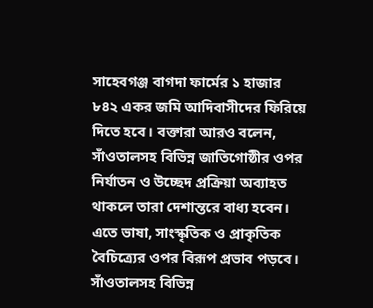সাহেবগঞ্জ বাগদা ফার্মের ১ হাজার ৮৪২ একর জমি আদিবাসীদের ফিরিয়ে দিতে হবে। বক্তারা আরও বলেন, সাঁওতালসহ বিভিন্ন জাতিগোষ্ঠীর ওপর নির্যাতন ও উচ্ছেদ প্রক্রিয়া অব্যাহত থাকলে তারা দেশান্তরে বাধ্য হবেন। এতে ভাষা, সাংস্কৃতিক ও প্রাকৃতিক বৈচিত্র্যের ওপর বিরূপ প্রভাব পড়বে। সাঁওতালসহ বিভিন্ন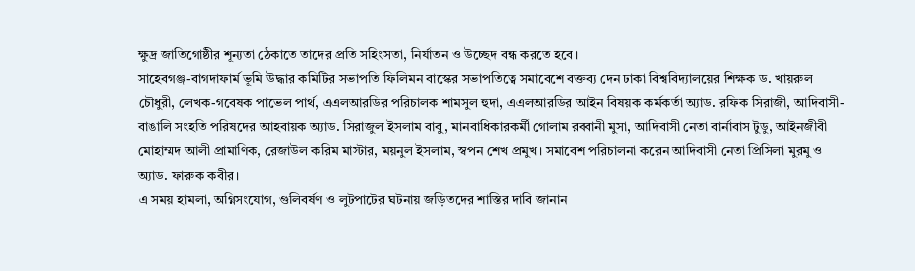ক্ষুদ্র জাতিগোষ্ঠীর শূন্যতা ঠেকাতে তাদের প্রতি সহিংসতা, নির্যাতন ও উচ্ছেদ বন্ধ করতে হবে।
সাহেবগঞ্জ-বাগদাফার্ম ভূমি উদ্ধার কমিটির সভাপতি ফিলিমন বাস্কের সভাপতিত্বে সমাবেশে বক্তব্য দেন ঢাকা বিশ্ববিদ্যালয়ের শিক্ষক ড. খায়রুল চৌধুরী, লেখক-গবেষক পাভেল পার্থ, এএলআরডির পরিচালক শামসুল হুদা, এএলআরডির আইন বিষয়ক কর্মকর্তা অ্যাড. রফিক সিরাজী, আদিবাসী-বাঙালি সংহতি পরিষদের আহবায়ক অ্যাড. সিরাজুল ইসলাম বাবু, মানবাধিকারকর্মী গোলাম রব্বানী মুসা, আদিবাসী নেতা বার্নাবাস টুডু, আইনজীবী মোহাম্মদ আলী প্রামাণিক, রেজাউল করিম মাস্টার, ময়নুল ইসলাম, স্বপন শেখ প্রমুখ। সমাবেশ পরিচালনা করেন আদিবাসী নেতা প্রিসিলা মুরমু ও অ্যাড. ফারুক কবীর।
এ সময় হামলা, অগ্নিসংযোগ, গুলিবর্ষণ ও লুটপাটের ঘটনায় জড়িতদের শাস্তির দাবি জানান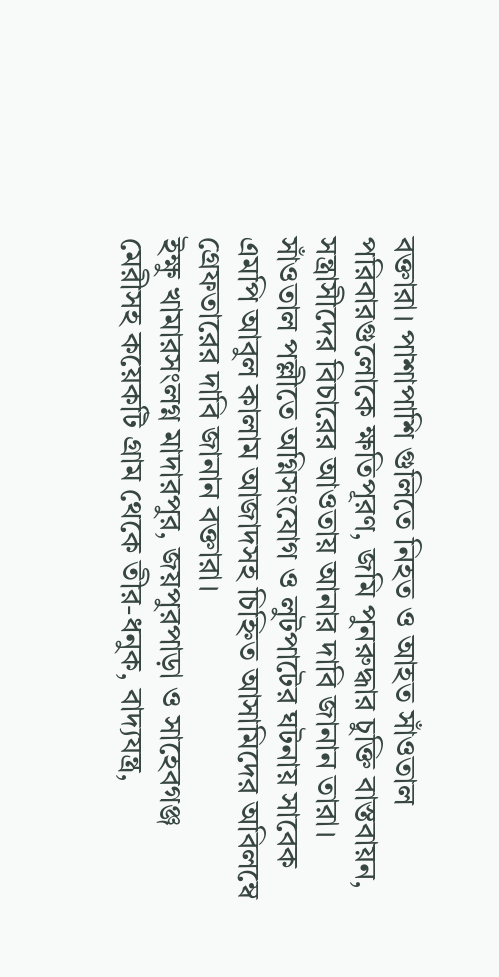বক্তারা। পাশাপাশি গুলিতে নিহত ও আহত সাঁওতাল পরিবারগুলোকে ক্ষতিপূরণ, জমি পুনরুদ্ধার চুক্তি বাস্তবায়ন, সন্ত্রাসীদের বিচারের আওতায় আনার দাবি জানান তারা। সাঁওতাল পল্লীতে অগ্নিসংযোগ ও লুটপাটের ঘটনায় সাবেক এমপি আবুল কালাম আজাদসহ চিহ্নিত আসামিদের অবিলম্বে গ্রেফতারের দাবি জানান বক্তারা।
ইক্ষু খামারসংলগ্ন মাদারপুর, জয়পুরপাড়া ও সাহেবগঞ্জ মেরীসহ কয়েকটি গ্রাম থেকে তীর-ধনুক, বাদ্যযন্ত্র,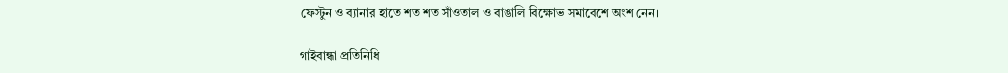ফেস্টুন ও ব্যানার হাতে শত শত সাঁওতাল ও বাঙালি বিক্ষোভ সমাবেশে অংশ নেন।

গাইবান্ধা প্রতিনিধি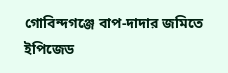গোবিন্দগঞ্জে বাপ-দাদার জমিতে ইপিজেড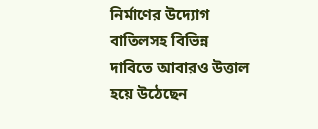নির্মাণের উদ্যোগ বাতিলসহ বিভিন্ন দাবিতে আবারও উত্তাল হয়ে উঠেছেন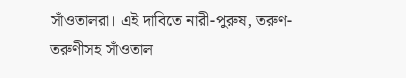সাঁওতালরা। এই দাবিতে নারী-পুরুষ, তরুণ-তরুণীসহ সাঁওতাল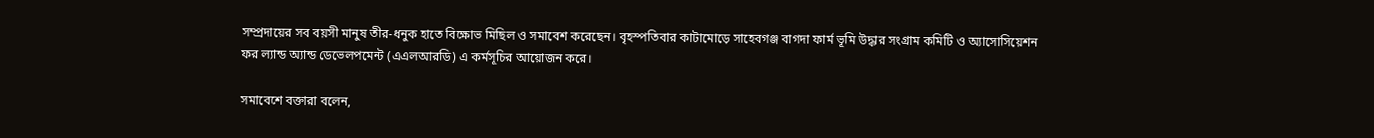সম্প্রদায়ের সব বয়সী মানুষ তীর-ধনুক হাতে বিক্ষোভ মিছিল ও সমাবেশ করেছেন। বৃহস্পতিবার কাটামোড়ে সাহেবগঞ্জ বাগদা ফার্ম ভূমি উদ্ধার সংগ্রাম কমিটি ও অ্যাসোসিয়েশন ফর ল্যান্ড অ্যান্ড ডেভেলপমেন্ট (এএলআরডি) এ কর্মসূচির আয়োজন করে।

সমাবেশে বক্তারা বলেন,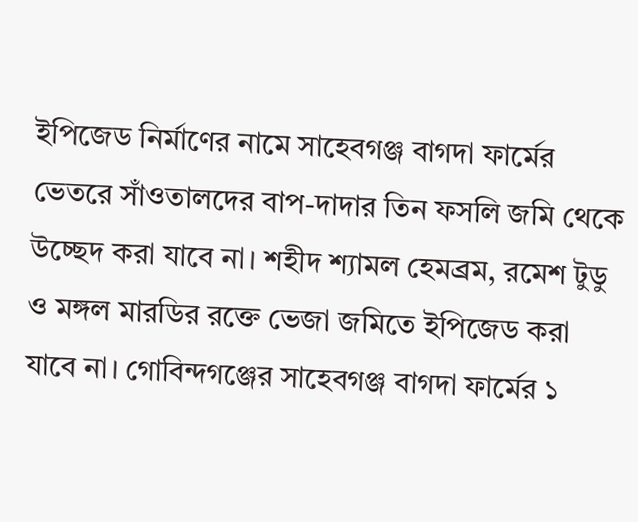ইপিজেড নির্মাণের নামে সাহেবগঞ্জ বাগদা ফার্মের ভেতরে সাঁওতালদের বাপ-দাদার তিন ফসলি জমি থেকে উচ্ছেদ করা যাবে না। শহীদ শ্যামল হেমব্রম, রমেশ টুডু ও মঙ্গল মারডির রক্তে ভেজা জমিতে ইপিজেড করা যাবে না। গোবিন্দগঞ্জের সাহেবগঞ্জ বাগদা ফার্মের ১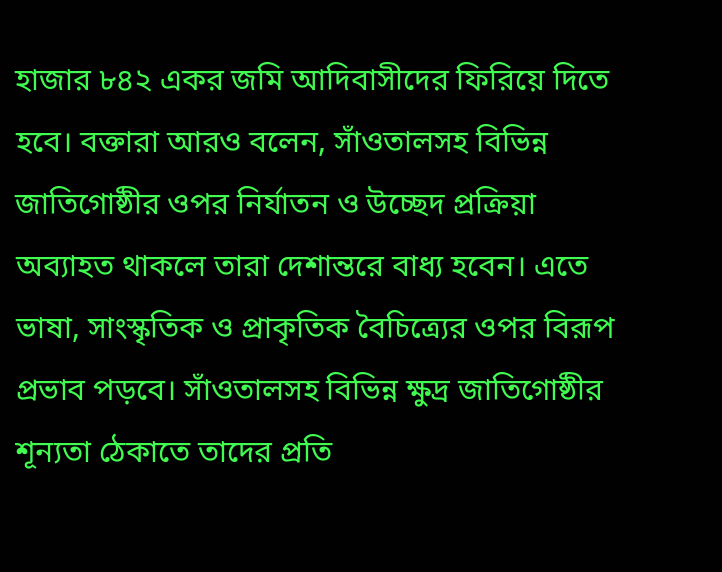হাজার ৮৪২ একর জমি আদিবাসীদের ফিরিয়ে দিতে হবে। বক্তারা আরও বলেন, সাঁওতালসহ বিভিন্ন জাতিগোষ্ঠীর ওপর নির্যাতন ও উচ্ছেদ প্রক্রিয়া অব্যাহত থাকলে তারা দেশান্তরে বাধ্য হবেন। এতে ভাষা, সাংস্কৃতিক ও প্রাকৃতিক বৈচিত্র্যের ওপর বিরূপ প্রভাব পড়বে। সাঁওতালসহ বিভিন্ন ক্ষুদ্র জাতিগোষ্ঠীর শূন্যতা ঠেকাতে তাদের প্রতি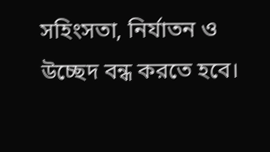সহিংসতা, নির্যাতন ও উচ্ছেদ বন্ধ করতে হবে।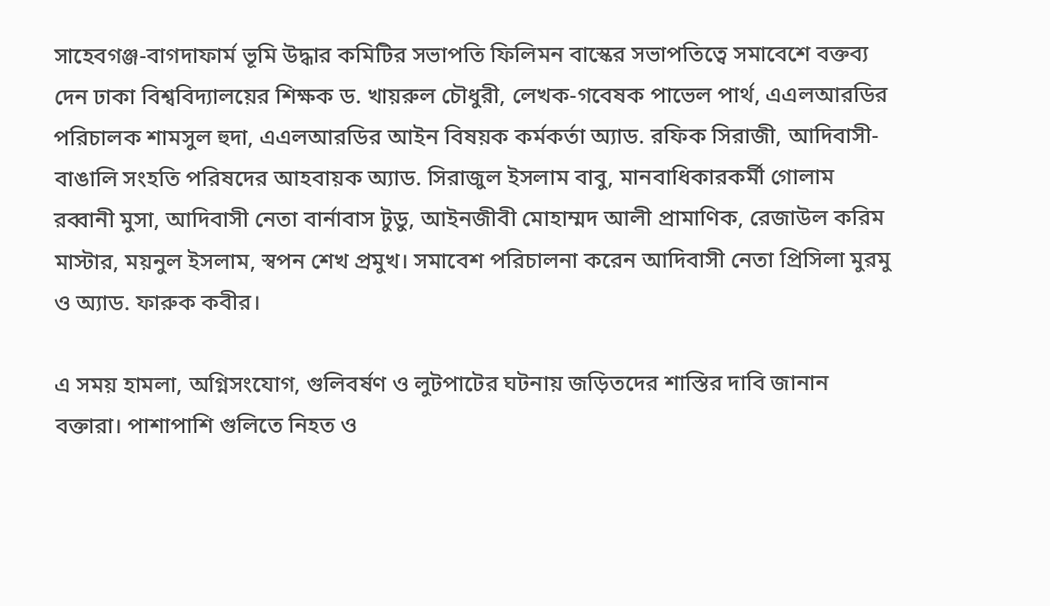সাহেবগঞ্জ-বাগদাফার্ম ভূমি উদ্ধার কমিটির সভাপতি ফিলিমন বাস্কের সভাপতিত্বে সমাবেশে বক্তব্য দেন ঢাকা বিশ্ববিদ্যালয়ের শিক্ষক ড. খায়রুল চৌধুরী, লেখক-গবেষক পাভেল পার্থ, এএলআরডির পরিচালক শামসুল হুদা, এএলআরডির আইন বিষয়ক কর্মকর্তা অ্যাড. রফিক সিরাজী, আদিবাসী-বাঙালি সংহতি পরিষদের আহবায়ক অ্যাড. সিরাজুল ইসলাম বাবু, মানবাধিকারকর্মী গোলাম রব্বানী মুসা, আদিবাসী নেতা বার্নাবাস টুডু, আইনজীবী মোহাম্মদ আলী প্রামাণিক, রেজাউল করিম মাস্টার, ময়নুল ইসলাম, স্বপন শেখ প্রমুখ। সমাবেশ পরিচালনা করেন আদিবাসী নেতা প্রিসিলা মুরমু ও অ্যাড. ফারুক কবীর।

এ সময় হামলা, অগ্নিসংযোগ, গুলিবর্ষণ ও লুটপাটের ঘটনায় জড়িতদের শাস্তির দাবি জানান বক্তারা। পাশাপাশি গুলিতে নিহত ও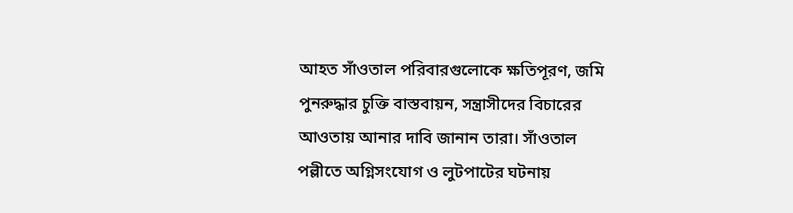আহত সাঁওতাল পরিবারগুলোকে ক্ষতিপূরণ, জমি পুনরুদ্ধার চুক্তি বাস্তবায়ন, সন্ত্রাসীদের বিচারের আওতায় আনার দাবি জানান তারা। সাঁওতাল পল্লীতে অগ্নিসংযোগ ও লুটপাটের ঘটনায়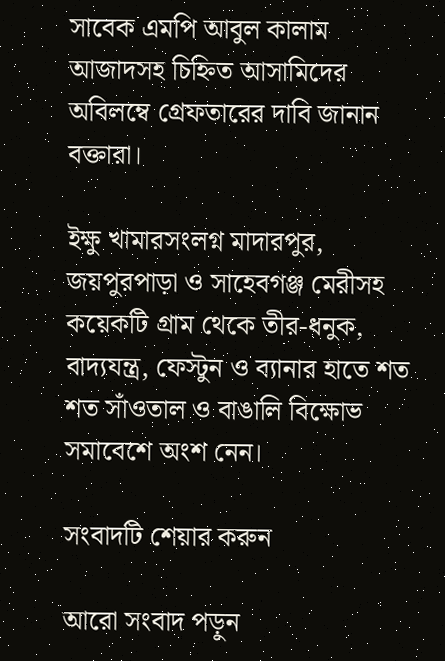সাবেক এমপি আবুল কালাম আজাদসহ চিহ্নিত আসামিদের অবিলম্বে গ্রেফতারের দাবি জানান বক্তারা।

ইক্ষু খামারসংলগ্ন মাদারপুর, জয়পুরপাড়া ও সাহেবগঞ্জ মেরীসহ কয়েকটি গ্রাম থেকে তীর-ধনুক, বাদ্যযন্ত্র, ফেস্টুন ও ব্যানার হাতে শত শত সাঁওতাল ও বাঙালি বিক্ষোভ সমাবেশে অংশ নেন।

সংবাদটি শেয়ার করুন

আরো সংবাদ পড়ুন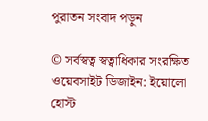পুরাতন সংবাদ পড়ুন

© সর্বস্বত্ব স্বত্বাধিকার সংরক্ষিত
ওয়েবসাইট ডিজাইন: ইয়োলো হোস্ট